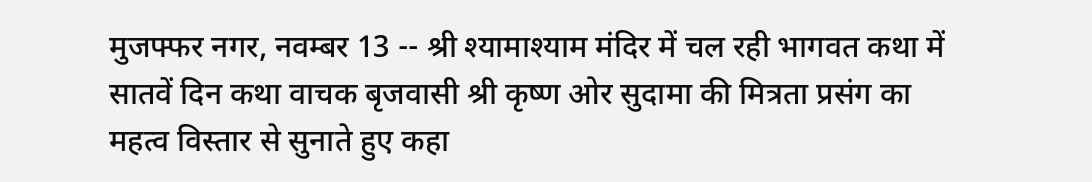मुजफ्फर नगर, नवम्बर 13 -- श्री श्यामाश्याम मंदिर में चल रही भागवत कथा में सातवें दिन कथा वाचक बृजवासी श्री कृष्ण ओर सुदामा की मित्रता प्रसंग का महत्व विस्तार से सुनाते हुए कहा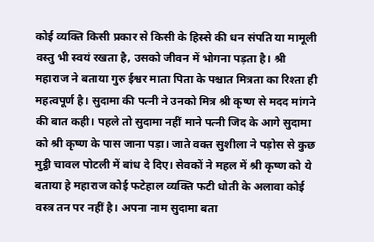कोई व्यक्ति किसी प्रकार से किसी के हिस्से की धन संपति या मामूली वस्तु भी स्वयं रखता है, उसको जीवन में भोगना पड़ता है। श्री महाराज ने बताया गुरु ईश्वर माता पिता के पश्चात मित्रता का रिश्ता ही महत्वपूर्ण है। सुदामा की पत्नी ने उनको मित्र श्री कृष्ण से मदद मांगने की बात कही। पहले तो सुदामा नहीं माने पत्नी जिद के आगे सुदामा को श्री कृष्ण के पास जाना पड़ा। जाते वक्त सुशीला ने पड़ोस से कुछ मुट्ठी चावल पोटली में बांध दे दिए। सेवकों ने महल में श्री कृष्ण को ये बताया हे महाराज कोई फटेहाल व्यक्ति फटी धोती के अलावा कोई वस्त्र तन पर नहीं है। अपना नाम सुदामा बता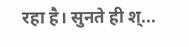रहा है। सुनते ही श्...